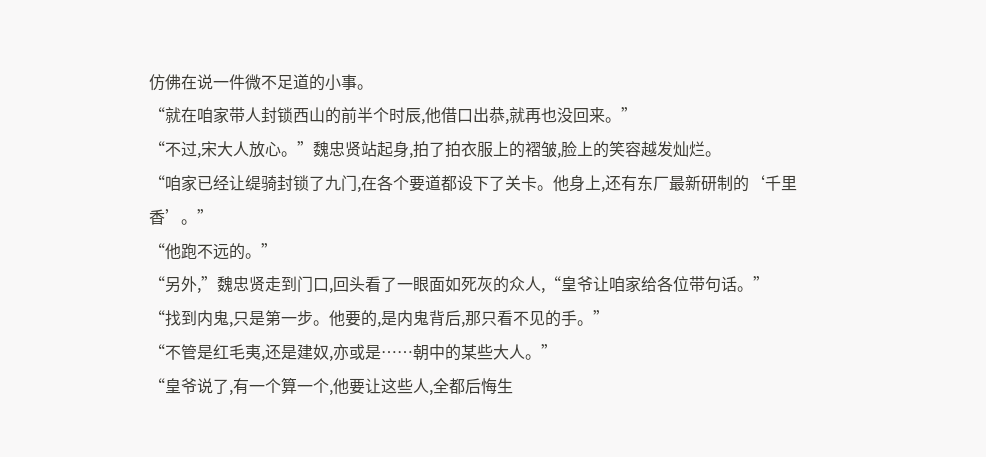仿佛在说一件微不足道的小事。
“就在咱家带人封锁西山的前半个时辰,他借口出恭,就再也没回来。”
“不过,宋大人放心。”魏忠贤站起身,拍了拍衣服上的褶皱,脸上的笑容越发灿烂。
“咱家已经让缇骑封锁了九门,在各个要道都设下了关卡。他身上,还有东厂最新研制的‘千里香’。”
“他跑不远的。”
“另外,”魏忠贤走到门口,回头看了一眼面如死灰的众人,“皇爷让咱家给各位带句话。”
“找到内鬼,只是第一步。他要的,是内鬼背后,那只看不见的手。”
“不管是红毛夷,还是建奴,亦或是……朝中的某些大人。”
“皇爷说了,有一个算一个,他要让这些人,全都后悔生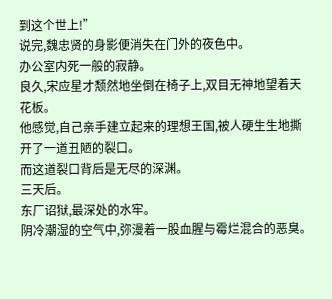到这个世上!”
说完,魏忠贤的身影便消失在门外的夜色中。
办公室内死一般的寂静。
良久,宋应星才颓然地坐倒在椅子上,双目无神地望着天花板。
他感觉,自己亲手建立起来的理想王国,被人硬生生地撕开了一道丑陋的裂口。
而这道裂口背后是无尽的深渊。
三天后。
东厂诏狱,最深处的水牢。
阴冷潮湿的空气中,弥漫着一股血腥与霉烂混合的恶臭。